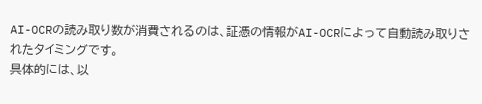AI-OCRの読み取り数が消費されるのは、証憑の情報がAI-OCRによって自動読み取りされたタイミングです。
具体的には、以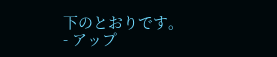下のとおりです。
- アップ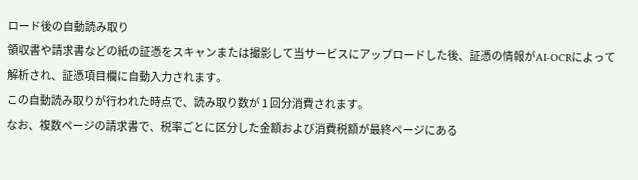ロード後の自動読み取り
領収書や請求書などの紙の証憑をスキャンまたは撮影して当サービスにアップロードした後、証憑の情報がAI-OCRによって解析され、証憑項目欄に自動入力されます。
この自動読み取りが行われた時点で、読み取り数が 1 回分消費されます。
なお、複数ページの請求書で、税率ごとに区分した金額および消費税額が最終ページにある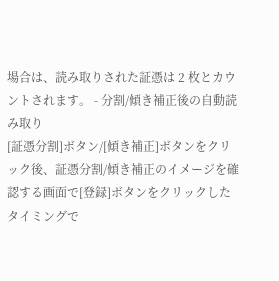場合は、読み取りされた証憑は 2 枚とカウントされます。 - 分割/傾き補正後の自動読み取り
[証憑分割]ボタン/[傾き補正]ボタンをクリック後、証憑分割/傾き補正のイメージを確認する画面で[登録]ボタンをクリックしたタイミングで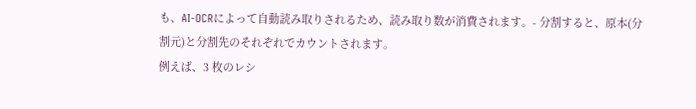も、AI-OCRによって自動読み取りされるため、読み取り数が消費されます。- 分割すると、原本(分割元)と分割先のそれぞれでカウントされます。
例えば、3 枚のレシ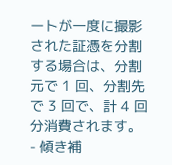ートが一度に撮影された証憑を分割する場合は、分割元で 1 回、分割先で 3 回で、計 4 回分消費されます。 - 傾き補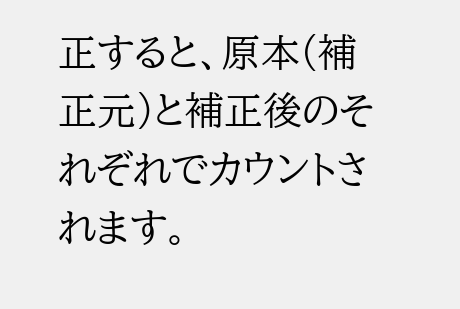正すると、原本(補正元)と補正後のそれぞれでカウントされます。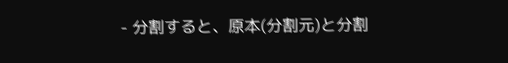- 分割すると、原本(分割元)と分割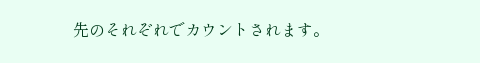先のそれぞれでカウントされます。